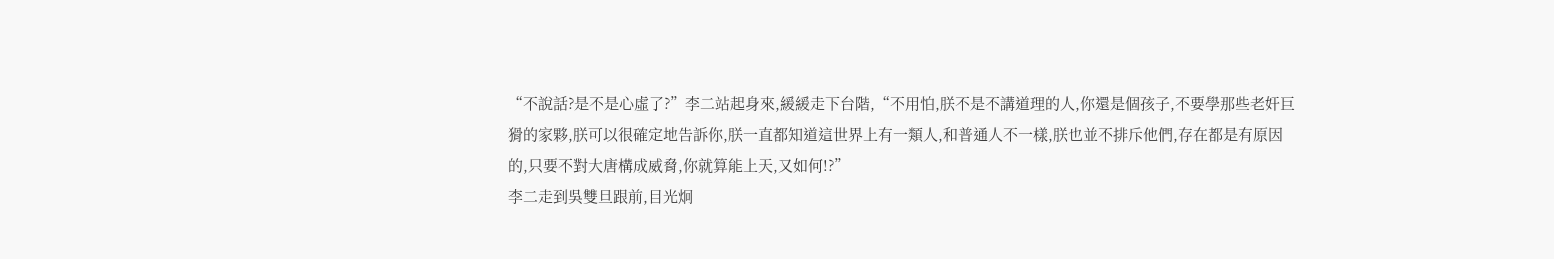“不說話?是不是心虛了?”李二站起身來,緩緩走下台階,“不用怕,朕不是不講道理的人,你還是個孩子,不要學那些老奸巨猾的家夥,朕可以很確定地告訴你,朕一直都知道這世界上有一類人,和普通人不一樣,朕也並不排斥他們,存在都是有原因的,只要不對大唐構成威脅,你就算能上天,又如何!?”
李二走到吳雙旦跟前,目光炯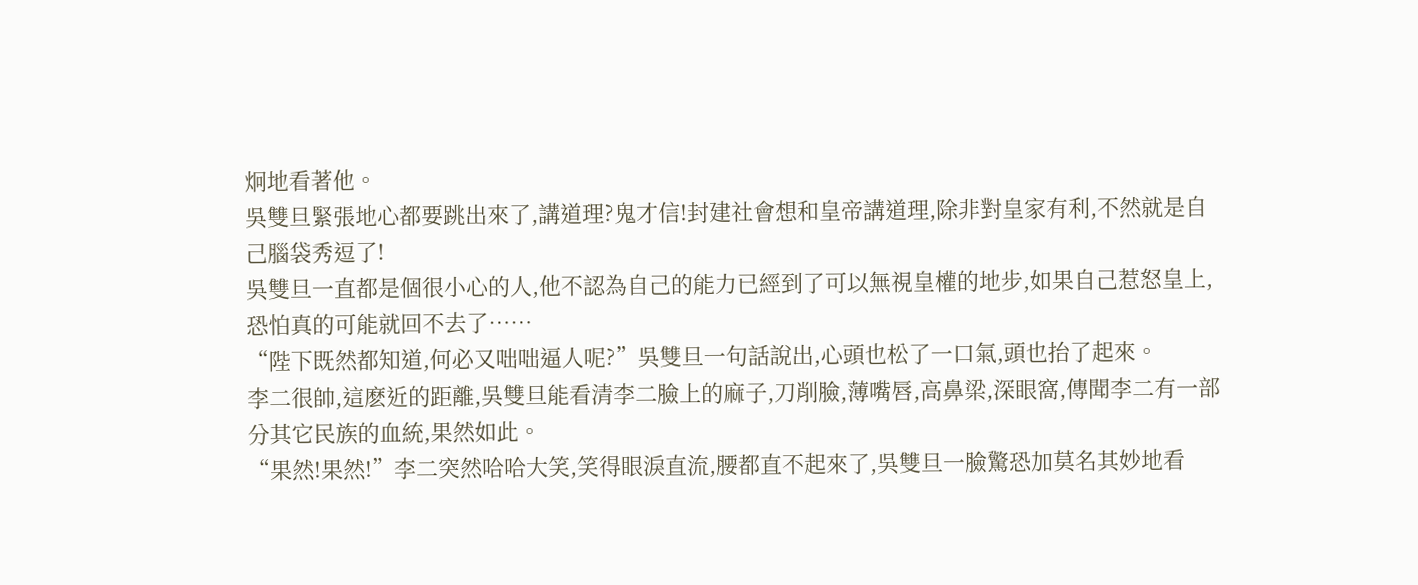炯地看著他。
吳雙旦緊張地心都要跳出來了,講道理?鬼才信!封建社會想和皇帝講道理,除非對皇家有利,不然就是自己腦袋秀逗了!
吳雙旦一直都是個很小心的人,他不認為自己的能力已經到了可以無視皇權的地步,如果自己惹怒皇上,恐怕真的可能就回不去了……
“陛下既然都知道,何必又咄咄逼人呢?”吳雙旦一句話說出,心頭也松了一口氣,頭也抬了起來。
李二很帥,這麽近的距離,吳雙旦能看清李二臉上的麻子,刀削臉,薄嘴唇,高鼻梁,深眼窩,傳聞李二有一部分其它民族的血統,果然如此。
“果然!果然!”李二突然哈哈大笑,笑得眼淚直流,腰都直不起來了,吳雙旦一臉驚恐加莫名其妙地看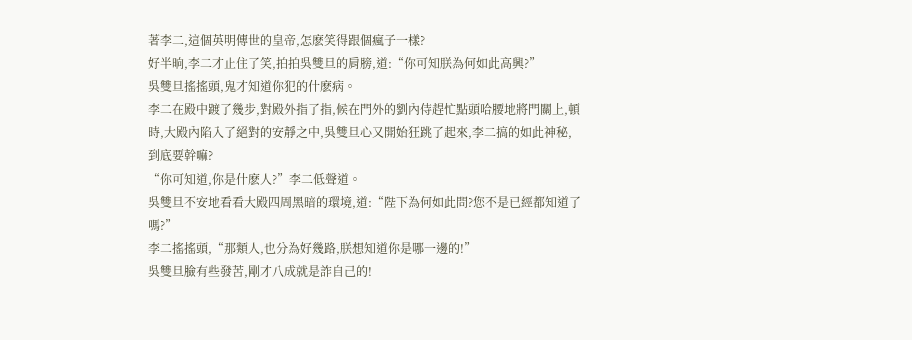著李二,這個英明傳世的皇帝,怎麽笑得跟個瘋子一樣?
好半晌,李二才止住了笑,拍拍吳雙旦的肩膀,道:“你可知朕為何如此高興?”
吳雙旦搖搖頭,鬼才知道你犯的什麽病。
李二在殿中踱了幾步,對殿外指了指,候在門外的劉內侍趕忙點頭哈腰地將門關上,頓時,大殿內陷入了絕對的安靜之中,吳雙旦心又開始狂跳了起來,李二搞的如此神秘,到底要幹嘛?
“你可知道,你是什麽人?”李二低聲道。
吳雙旦不安地看看大殿四周黑暗的環境,道:“陛下為何如此問?您不是已經都知道了嗎?”
李二搖搖頭,“那類人,也分為好幾路,朕想知道你是哪一邊的!”
吳雙旦臉有些發苦,剛才八成就是詐自己的!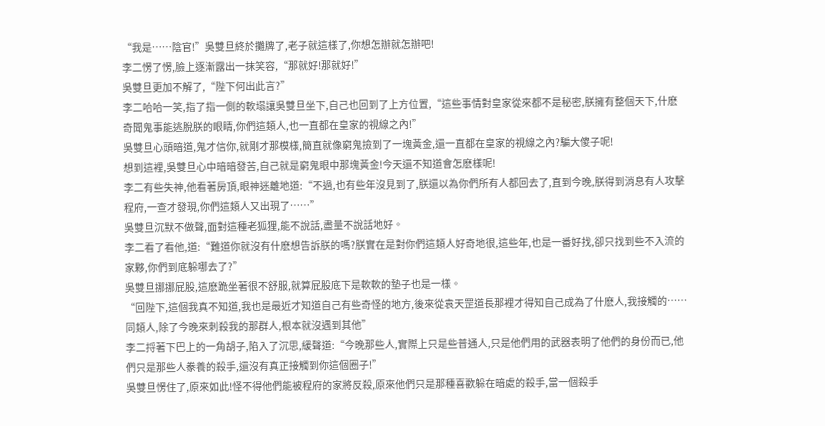“我是……陰官!”吳雙旦終於攤牌了,老子就這樣了,你想怎辦就怎辦吧!
李二愣了愣,臉上逐漸露出一抹笑容,“那就好!那就好!”
吳雙旦更加不解了,“陛下何出此言?”
李二哈哈一笑,指了指一側的軟塌讓吳雙旦坐下,自己也回到了上方位置,“這些事情對皇家從來都不是秘密,朕擁有整個天下,什麽奇聞鬼事能逃脫朕的眼睛,你們這類人,也一直都在皇家的視線之內!”
吳雙旦心頭暗道,鬼才信你,就剛才那模樣,簡直就像窮鬼撿到了一塊黃金,還一直都在皇家的視線之內?騙大傻子呢!
想到這裡,吳雙旦心中暗暗發苦,自己就是窮鬼眼中那塊黃金!今天還不知道會怎麽樣呢!
李二有些失神,他看著房頂,眼神迷離地道:“不過,也有些年沒見到了,朕還以為你們所有人都回去了,直到今晚,朕得到消息有人攻擊程府,一查才發現,你們這類人又出現了……”
吳雙旦沉默不做聲,面對這種老狐狸,能不說話,盡量不說話地好。
李二看了看他,道:“難道你就沒有什麽想告訴朕的嗎?朕實在是對你們這類人好奇地很,這些年,也是一番好找,卻只找到些不入流的家夥,你們到底躲哪去了?”
吳雙旦挪挪屁股,這麽跪坐著很不舒服,就算屁股底下是軟軟的墊子也是一樣。
“回陛下,這個我真不知道,我也是最近才知道自己有些奇怪的地方,後來從袁天罡道長那裡才得知自己成為了什麽人,我接觸的……同類人,除了今晚來刺殺我的那群人,根本就沒遇到其他”
李二捋著下巴上的一角胡子,陷入了沉思,緩聲道:“今晚那些人,實際上只是些普通人,只是他們用的武器表明了他們的身份而已,他們只是那些人豢養的殺手,還沒有真正接觸到你這個圈子!”
吳雙旦愣住了,原來如此!怪不得他們能被程府的家將反殺,原來他們只是那種喜歡躲在暗處的殺手,當一個殺手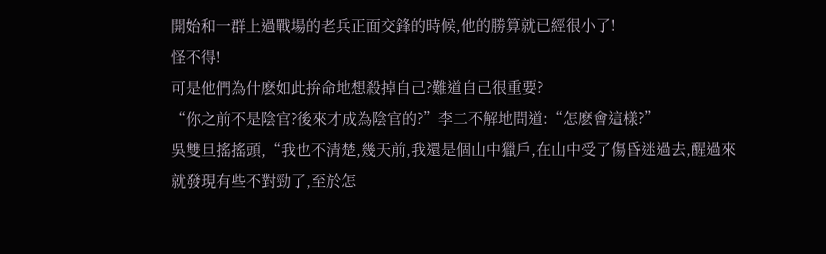開始和一群上過戰場的老兵正面交鋒的時候,他的勝算就已經很小了!
怪不得!
可是他們為什麽如此拚命地想殺掉自己?難道自己很重要?
“你之前不是陰官?後來才成為陰官的?”李二不解地問道:“怎麽會這樣?”
吳雙旦搖搖頭,“我也不清楚,幾天前,我還是個山中獵戶,在山中受了傷昏迷過去,醒過來就發現有些不對勁了,至於怎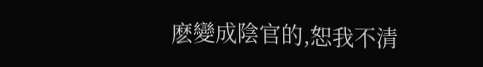麽變成陰官的,恕我不清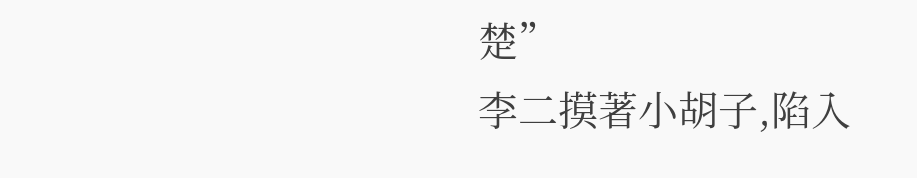楚”
李二摸著小胡子,陷入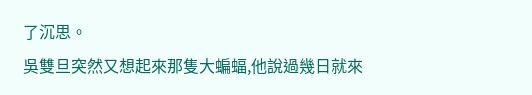了沉思。
吳雙旦突然又想起來那隻大蝙蝠,他說過幾日就來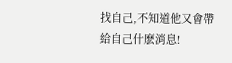找自己,不知道他又會帶給自己什麽消息!